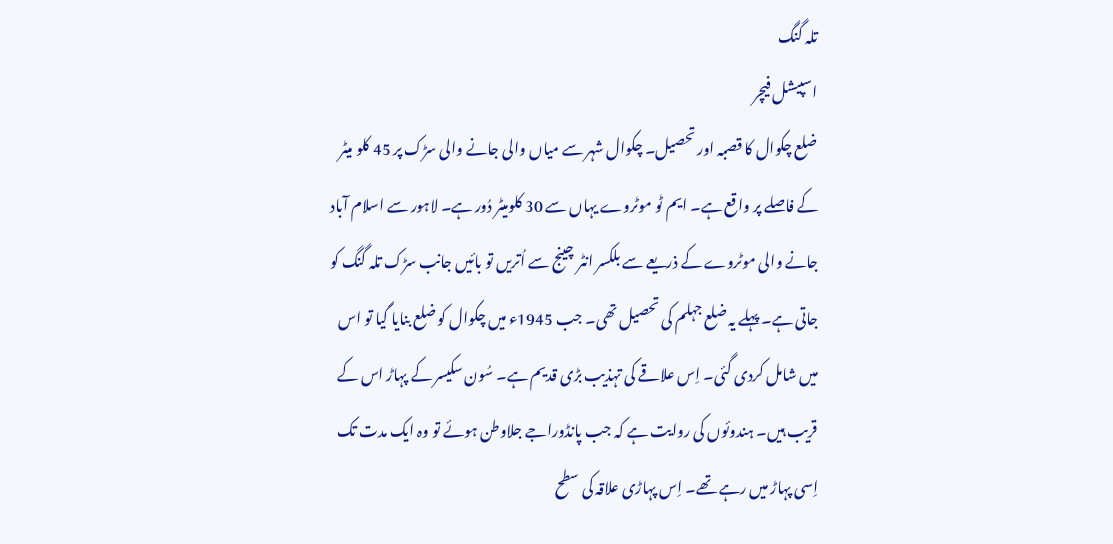تلہ گنگ
اسپیشل فیچر
ضلع چکوال کا قصبہ اور تحصیل۔ چکوال شہر سے میاں والی جانے والی سڑک پر 45 کلو میٹر کے فاصلے پر واقع ہے۔ ایم ٹو موٹروے یہاں سے 30 کلومیٹر دُور ہے۔ لاہور سے اسلام آباد جانے والی موٹروے کے ذریعے سے بلکسر انٹر چینج سے اُتریں تو بائیں جانب سڑک تلہ گنگ کو جاتی ہے۔ پہلے یہ ضلع جہلم کی تحصیل تھی۔ جب 1945ء میں چکوال کو ضلع بنایا گیا تو اس میں شامل کردی گئی۔ اِس علاقے کی تہذیب بڑی قدیم ہے۔ سُون سکیسر کے پہاڑ اس کے قریب ہیں۔ ہندوئوں کی روایت ہے کہ جب پانڈوراجے جلاوطن ہوئے تو وہ ایک مدت تک اِسی پہاڑ میں رہے تھے۔ اِس پہاڑی علاقہ کی سطح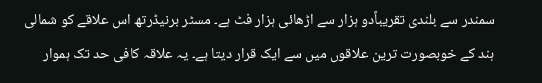سمندر سے بلندی تقریباًدو ہزار سے اڑھائی ہزار فٹ ہے۔ مسٹر برنیڈرتھ اس علاقے کو شمالی ہند کے خوبصورت ترین علاقوں میں سے ایک قرار دیتا ہے۔ یہ علاقہ کافی حد تک ہموار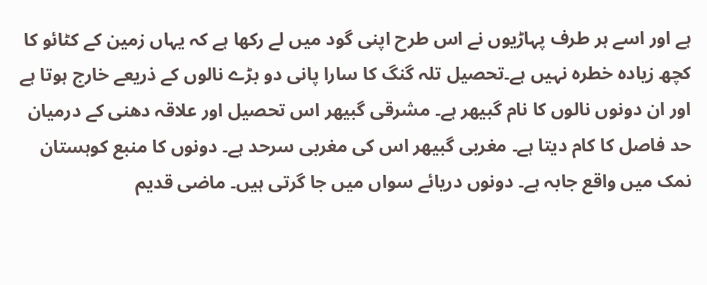ہے اور اسے ہر طرف پہاڑیوں نے اس طرح اپنی گود میں لے رکھا ہے کہ یہاں زمین کے کٹائو کا کچھ زیادہ خطرہ نہیں ہے۔تحصیل تلہ گنگ کا سارا پانی دو بڑے نالوں کے ذریعے خارج ہوتا ہے اور ان دونوں نالوں کا نام گبیھر ہے۔ مشرقی گبیھر اس تحصیل اور علاقہ دھنی کے درمیان حد فاصل کا کام دیتا ہے۔ مغربی گبیھر اس کی مغربی سرحد ہے۔ دونوں کا منبع کوہستان نمک میں واقع جابہ ہے۔ دونوں دریائے سواں میں جا گرتی ہیں۔ ماضی قدیم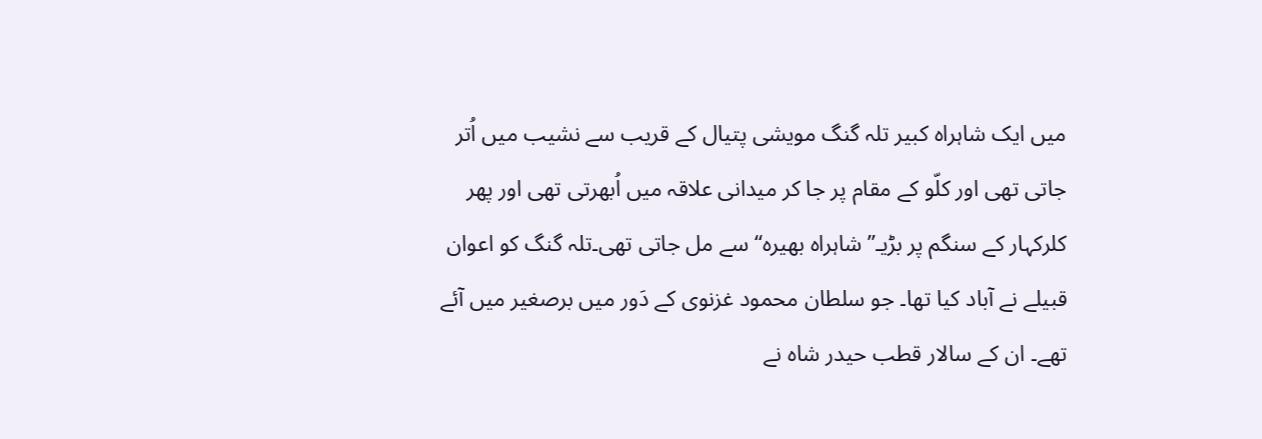میں ایک شاہراہ کبیر تلہ گنگ مویشی پتیال کے قریب سے نشیب میں اُتر جاتی تھی اور کلّو کے مقام پر جا کر میدانی علاقہ میں اُبھرتی تھی اور پھر کلرکہار کے سنگم پر بڑیـ’’ شاہراہ بھیرہ‘‘ سے مل جاتی تھی۔تلہ گنگ کو اعوان قبیلے نے آباد کیا تھا۔ جو سلطان محمود غزنوی کے دَور میں برصغیر میں آئے تھے۔ ان کے سالار قطب حیدر شاہ نے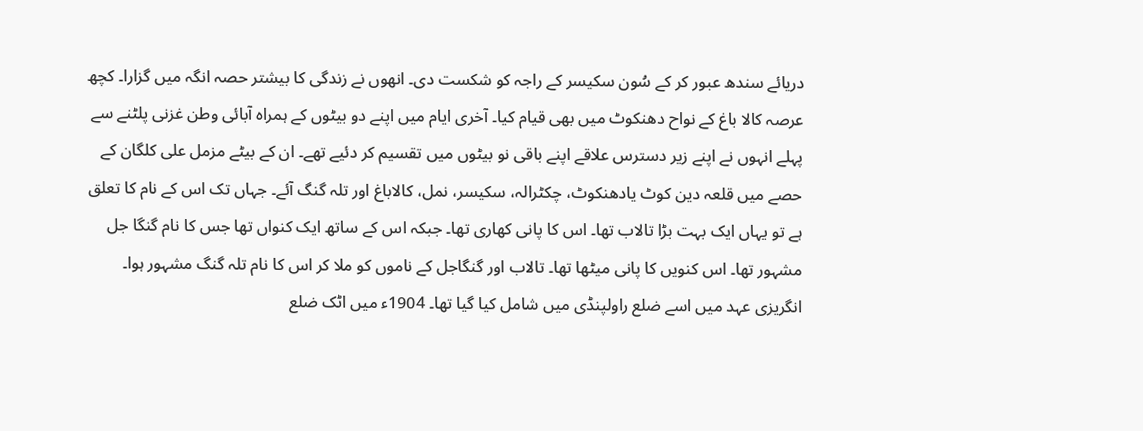دریائے سندھ عبور کر کے سُون سکیسر کے راجہ کو شکست دی۔ انھوں نے زندگی کا بیشتر حصہ انگہ میں گزارا۔ کچھ عرصہ کالا باغ کے نواح دھنکوٹ میں بھی قیام کیا۔ آخری ایام میں اپنے دو بیٹوں کے ہمراہ آبائی وطن غزنی پلٹنے سے پہلے انہوں نے اپنے زیر دسترس علاقے اپنے باقی نو بیٹوں میں تقسیم کر دئیے تھے۔ ان کے بیٹے مزمل علی کلگان کے حصے میں قلعہ دین کوٹ یادھنکوٹ، چکٹرالہ، سکیسر، نمل، کالاباغ اور تلہ گنگ آئے۔ جہاں تک اس کے نام کا تعلق ہے تو یہاں ایک بہت بڑا تالاب تھا۔ اس کا پانی کھاری تھا۔ جبکہ اس کے ساتھ ایک کنواں تھا جس کا نام گنگا جل مشہور تھا۔ اس کنویں کا پانی میٹھا تھا۔ تالاب اور گنگاجل کے ناموں کو ملا کر اس کا نام تلہ گنگ مشہور ہوا۔ انگریزی عہد میں اسے ضلع راولپنڈی میں شامل کیا گیا تھا۔ 1904ء میں اٹک ضلع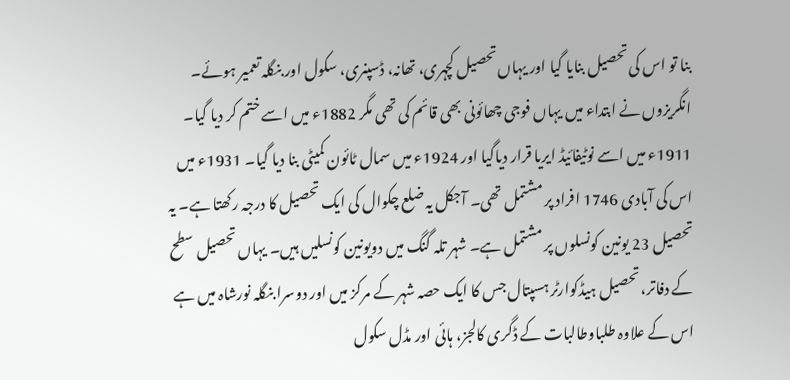بنا تو اس کی تحصیل بنایا گیا اور یہاں تحصیل کچہری، تھانہ، ڈسپنری، سکول اور بنگلہ تعمیر ہوئے۔ انگریزوں نے ابتداء میں یہاں فوجی چھائونی بھی قائم کی تھی مگر 1882ء میں اسے ختم کر دیا گیا۔ 1911ء میں اسے نوٹیفائیڈ ایریا قرار دیاگیا اور 1924ء میں سمال ٹائون کمیٹی بنا دیا گیا۔ 1931ء میں اس کی آبادی 1746 افراد پر مشتمل تھی۔ آجکل یہ ضلع چکوال کی ایک تحصیل کا درجہ رکھتا ہے۔ یہ تحصیل 23 یونین کونسلوں پر مشتمل ہے۔ شہر تلہ گنگ میں دویونین کونسلیں ہیں۔ یہاں تحصیل سطح کے دفاتر، تحصیل ہیڈکوارٹر ہسپتال جس کا ایک حصہ شہر کے مرکز میں اور دوسرا بنگلہ نورشاہ میں ہے اس کے علاوہ طلباوطالبات کے ڈگری کالجز، ہائی اور مڈل سکول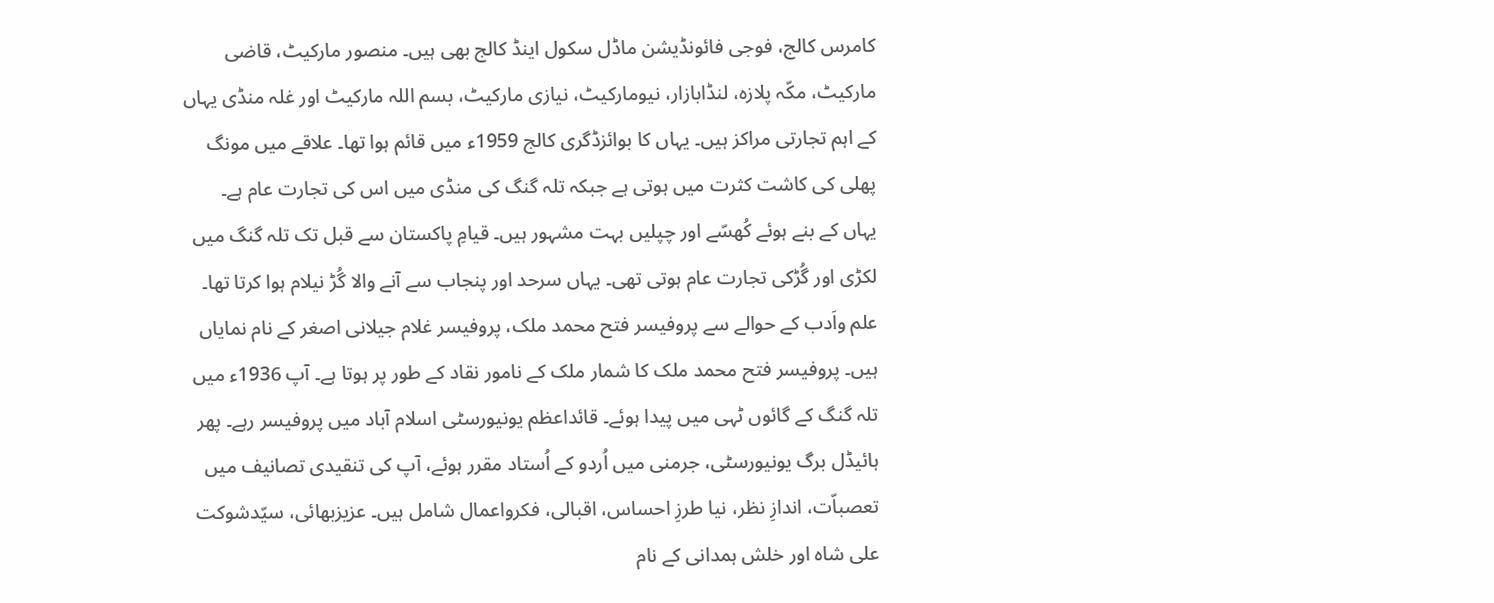کامرس کالج، فوجی فائونڈیشن ماڈل سکول اینڈ کالج بھی ہیں۔ منصور مارکیٹ، قاضی مارکیٹ، مکّہ پلازہ، لنڈابازار، نیومارکیٹ، نیازی مارکیٹ، بسم اللہ مارکیٹ اور غلہ منڈی یہاں کے اہم تجارتی مراکز ہیں۔ یہاں کا بوائزڈگری کالج 1959ء میں قائم ہوا تھا۔ علاقے میں مونگ پھلی کی کاشت کثرت میں ہوتی ہے جبکہ تلہ گنگ کی منڈی میں اس کی تجارت عام ہے۔ یہاں کے بنے ہوئے کُھسّے اور چپلیں بہت مشہور ہیں۔ قیامِ پاکستان سے قبل تک تلہ گنگ میں لکڑی اور گُڑکی تجارت عام ہوتی تھی۔ یہاں سرحد اور پنجاب سے آنے والا گُڑ نیلام ہوا کرتا تھا۔ علم واَدب کے حوالے سے پروفیسر فتح محمد ملک، پروفیسر غلام جیلانی اصغر کے نام نمایاں ہیں۔ پروفیسر فتح محمد ملک کا شمار ملک کے نامور نقاد کے طور پر ہوتا ہے۔ آپ 1936ء میں تلہ گنگ کے گائوں ٹہی میں پیدا ہوئے۔ قائداعظم یونیورسٹی اسلام آباد میں پروفیسر رہے۔ پھر ہائیڈل برگ یونیورسٹی، جرمنی میں اُردو کے اُستاد مقرر ہوئے، آپ کی تنقیدی تصانیف میں تعصباّت، اندازِ نظر، نیا طرزِ احساس، اقبالی، فکرواعمال شامل ہیں۔ عزیزبھائی، سیّدشوکت علی شاہ اور خلش ہمدانی کے نام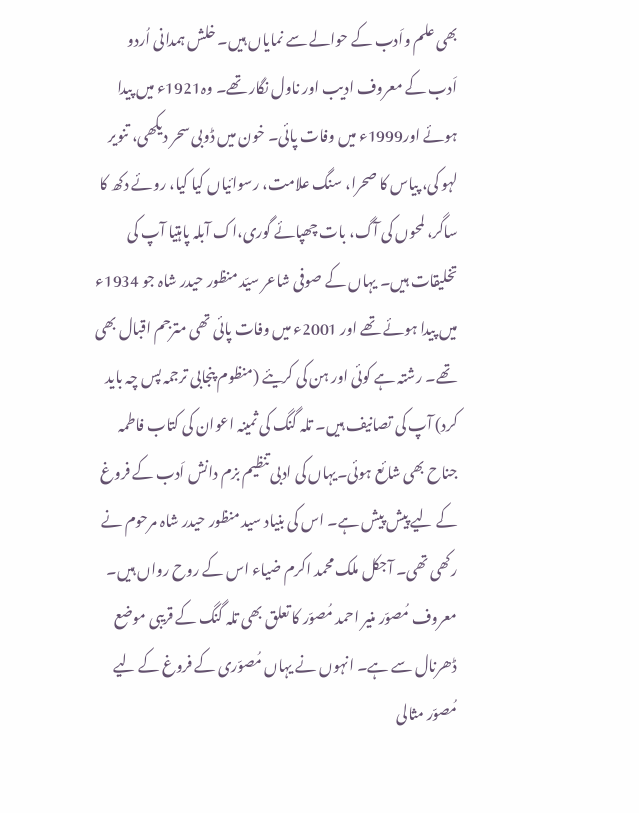بھی علم واَدب کے حوالے سے نمایاں ہیں۔ خلش ہمدانی اُردو اَدب کے معروف ادیب اور ناول نگار تھے۔ وہ1921ء میں پیدا ہوئے اور1999ء میں وفات پائی۔ خون میں ڈوبی سحر دیکھی، تنویر لہو کی، پیاس کا صحرا، سنگ علامت، رسوائیاں کیا کیا، روئے دکھ کا ساگر، لمحوں کی آگ، بات چھپائے گوری،اک آبلہ پاہتیا آپ کی تخلیقات ہیں۔ یہاں کے صوفی شاعر سیّد منظور حیدر شاہ جو 1934ء میں پیدا ہوئے تھے اور 2001ء میں وفات پائی تھی مترجم اقبال بھی تھے۔ رشتہ ہے کوئی اور ہن کی کریئے (منظوم پنجابی ترجمہ پس چہ باید کرد) آپ کی تصانیف ہیں۔ تلہ گنگ کی ثمینہ اعوان کی کتاب فاطمہ جناح بھی شائع ہوئی۔یہاں کی ادبی تنظیم بزم دانش اَدب کے فروغ کے لیے پیش پیش ہے۔ اس کی بنیاد سید منظور حیدر شاہ مرحوم نے رکھی تھی۔ آجکل ملک محمد اکرم ضیاء اس کے روح رواں ہیں۔ معروف مُصوّر منیر احمد مُصوّر کا تعلق بھی تلہ گنگ کے قریبی موضع ڈھرنال سے ہے۔ انہوں نے یہاں مُصوّری کے فروغ کے لیے مُصوّر مثالی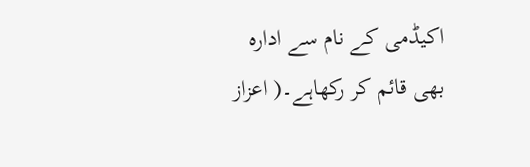اکیڈمی کے نام سے ادارہ بھی قائم کر رکھاہے۔( اعزاز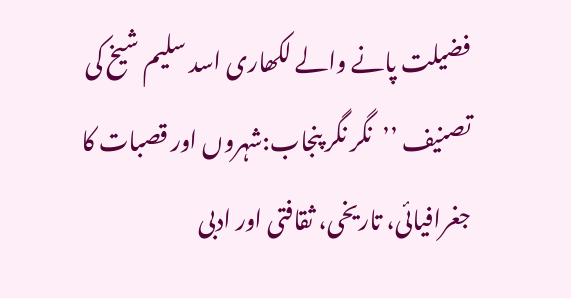فضیلت پانے والے لکھاری اسد سلیم شیخ کی تصنیف ’’نگر نگر پنجاب:شہروں اور قصبات کا جغرافیائی، تاریخی، ثقافتی اور ادبی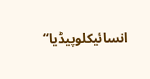انسائیکلوپیڈیا‘‘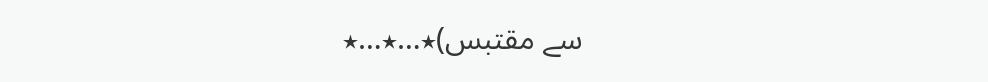سے مقتبس)٭…٭…٭